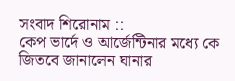সংবাদ শিরোনাম ::
কেপ ভার্দে ও আর্জেন্টিনার মধ্যে কে জিতবে জানালেন ঘানার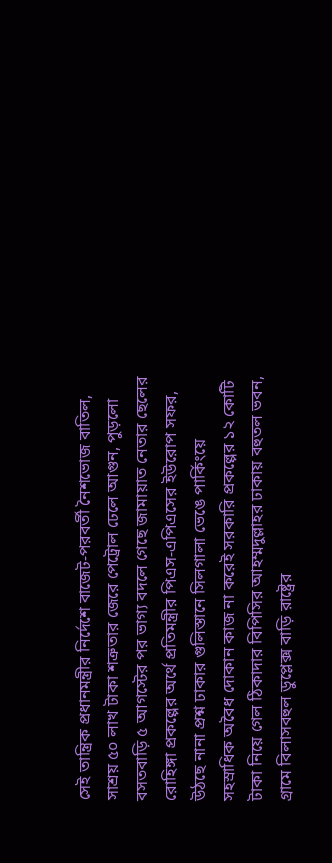সেই তান্ত্রিক প্রধানমন্ত্রীর নির্দেশে বাজেট-পরবর্তী নৈশভোজ বাতিল, সাশ্রয় ৫০ লাখ টাকা শত্রুতার জেরে পেট্রোল ঢেলে আগুন, পুড়লো বসতবাড়ি ৫ আগস্টের পর ভাগ্য বদলে গেছে জামায়াত নেতার ছেলের রোহিঙ্গা প্রকল্পের অর্থে প্রতিমন্ত্রীর পিএস-এপিএসের ইউরোপ সফর, উঠছে নানা প্রশ্ন ঢাকার গুলিস্তানে সিলগালা ভেঙে পার্কিংয়ে সহস্রাধিক অবৈধ দোকান কাজ না করেই সরকারি প্রকল্পের ১২ কোটি টাকা নিয়ে গেল ঠিকাদার বিপিসির আহম্মদুল্লাহর ঢাকায় বহুতল ভবন, গ্রামে বিলাসবহুল ডুপ্লেক্স বাড়ি রাষ্ট্রের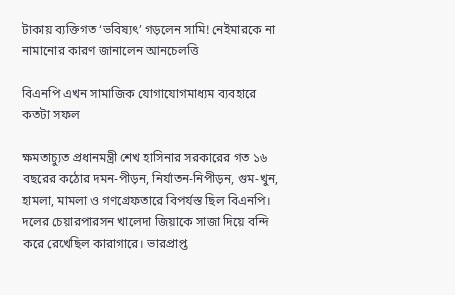টাকায় ব্যক্তিগত ‘ভবিষ্যৎ’ গড়লেন সামি! নেইমারকে না নামানোর কারণ জানালেন আনচেলত্তি

বিএনপি এখন সামাজিক যোগাযোগমাধ্যম ব্যবহারে কতটা সফল

ক্ষমতাচ্যুত প্রধানমন্ত্রী শেখ হাসিনার সরকারের গত ১৬ বছরের কঠোর দমন-পীড়ন, নির্যাতন-নিপীড়ন, গুম-খুন, হামলা, মামলা ও গণগ্রেফতারে বিপর্যস্ত ছিল বিএনপি। দলের চেয়ারপারসন খালেদা জিয়াকে সাজা দিয়ে বন্দি করে রেখেছিল কারাগারে। ভারপ্রাপ্ত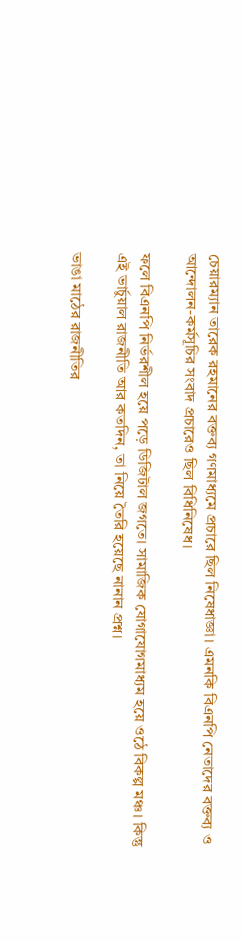চেয়ারম্যান তারেক রহমানের বক্তব্য গণমাধ্যমে প্রচারে ছিল নিষেধাজ্ঞা। এমনকি বিএনপি নেতাদের বক্তব্য ও আন্দোলন-কর্মসূচির সংবাদ প্রচারেও ছিল বিধিনিষেধ।

ফলে বিএনপি নির্ভরশীল হয়ে পড়ে ডিজিটাল জগতে। সামাজিক যোগাযোগমাধ্যম হয়ে ওঠে বিকল্প মঞ্চ। কিন্তু এই ভার্চুয়াল রাজনীতি আর কতদিন, তা নিয়ে তৈরি হয়েছে নানান প্রশ্ন।

ভাঙা মাঠের রাজনীতির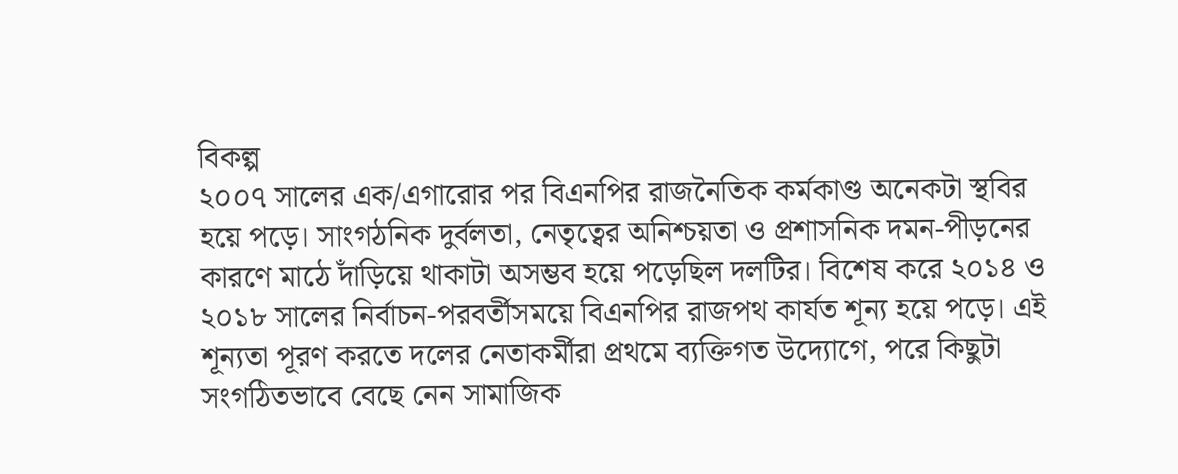বিকল্প
২০০৭ সালের এক/এগারোর পর বিএনপির রাজনৈতিক কর্মকাণ্ড অনেকটা স্থবির হয়ে পড়ে। সাংগঠনিক দুর্বলতা, নেতৃত্বের অনিশ্চয়তা ও প্রশাসনিক দমন-পীড়নের কারণে মাঠে দাঁড়িয়ে থাকাটা অসম্ভব হয়ে পড়েছিল দলটির। বিশেষ করে ২০১৪ ও ২০১৮ সালের নির্বাচন-পরবর্তীসময়ে বিএনপির রাজপথ কার্যত শূন্য হয়ে পড়ে। এই শূন্যতা পূরণ করতে দলের নেতাকর্মীরা প্রথমে ব্যক্তিগত উদ্যোগে, পরে কিছুটা সংগঠিতভাবে বেছে নেন সামাজিক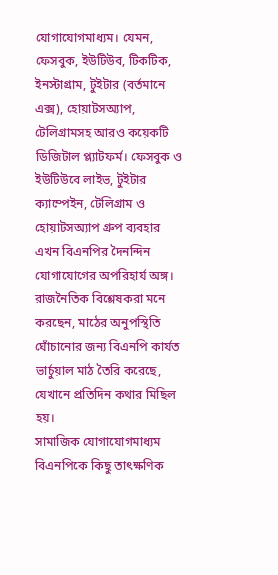যোগাযোগমাধ্যম। যেমন, ফেসবুক, ইউটিউব, টিকটিক, ইনস্টাগ্রাম, টুইটার (বর্তমানে এক্স), হোয়াটসঅ্যাপ, টেলিগ্রামসহ আরও কয়েকটি ডিজিটাল প্ল্যাটফর্ম। ফেসবুক ও ইউটিউবে লাইভ, টুইটার ক্যাম্পেইন, টেলিগ্রাম ও হোয়াটসঅ্যাপ গ্রুপ ব্যবহার এখন বিএনপির দৈনন্দিন যোগাযোগের অপরিহার্য অঙ্গ।
রাজনৈতিক বিশ্লেষকরা মনে করছেন, মাঠের অনুপস্থিতি ঘোঁচানোর জন্য বিএনপি কার্যত ভার্চুয়াল মাঠ তৈরি করেছে, যেখানে প্রতিদিন কথার মিছিল হয়।
সামাজিক যোগাযোগমাধ্যম বিএনপিকে কিছু তাৎক্ষণিক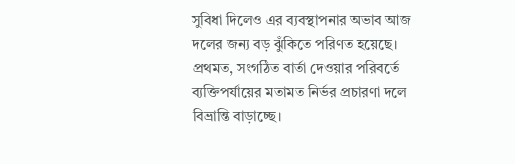সুবিধা দিলেও এর ব্যবস্থাপনার অভাব আজ দলের জন্য বড় ঝুঁকিতে পরিণত হয়েছে। প্রথমত, সংগঠিত বার্তা দেওয়ার পরিবর্তে ব্যক্তিপর্যায়ের মতামত নির্ভর প্রচারণা দলে বিভ্রান্তি বাড়াচ্ছে।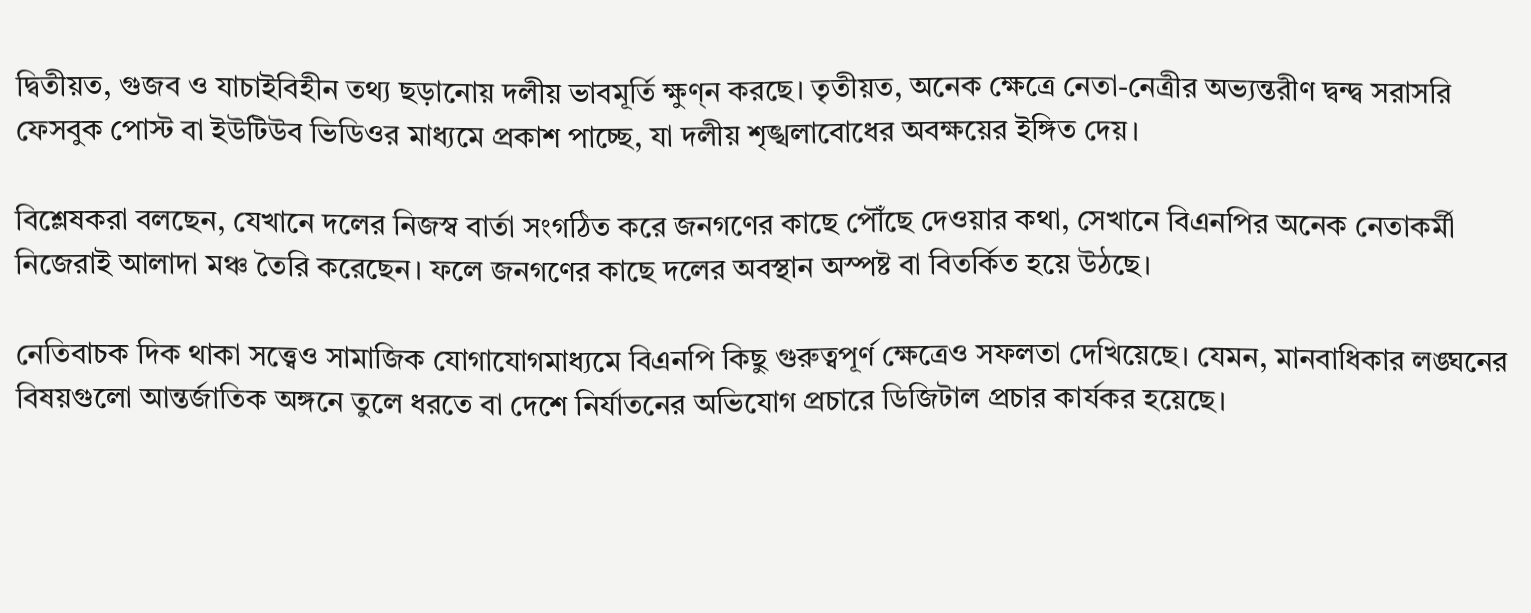দ্বিতীয়ত, গুজব ও যাচাইবিহীন তথ্য ছড়ানোয় দলীয় ভাবমূর্তি ক্ষুণ্ন করছে। তৃতীয়ত, অনেক ক্ষেত্রে নেতা-নেত্রীর অভ্যন্তরীণ দ্বন্দ্ব সরাসরি ফেসবুক পোস্ট বা ইউটিউব ভিডিওর মাধ্যমে প্রকাশ পাচ্ছে, যা দলীয় শৃঙ্খলাবোধের অবক্ষয়ের ইঙ্গিত দেয়।

বিশ্লেষকরা বলছেন, যেখানে দলের নিজস্ব বার্তা সংগঠিত করে জনগণের কাছে পৌঁছে দেওয়ার কথা, সেখানে বিএনপির অনেক নেতাকর্মী নিজেরাই আলাদা মঞ্চ তৈরি করেছেন। ফলে জনগণের কাছে দলের অবস্থান অস্পষ্ট বা বিতর্কিত হয়ে উঠছে।

নেতিবাচক দিক থাকা সত্ত্বেও সামাজিক যোগাযোগমাধ্যমে বিএনপি কিছু গুরুত্বপূর্ণ ক্ষেত্রেও সফলতা দেখিয়েছে। যেমন, মানবাধিকার লঙ্ঘনের বিষয়গুলো আন্তর্জাতিক অঙ্গনে তুলে ধরতে বা দেশে নির্যাতনের অভিযোগ প্রচারে ডিজিটাল প্রচার কার্যকর হয়েছে।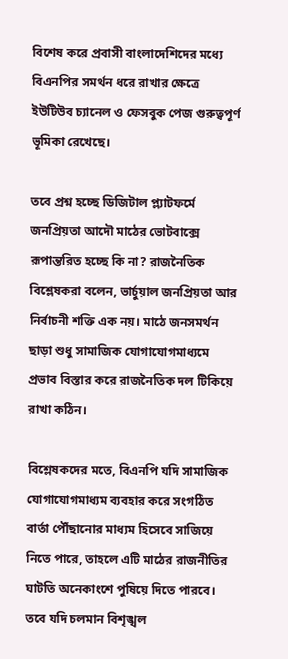বিশেষ করে প্রবাসী বাংলাদেশিদের মধ্যে বিএনপির সমর্থন ধরে রাখার ক্ষেত্রে ইউটিউব চ্যানেল ও ফেসবুক পেজ গুরুত্বপূর্ণ ভূমিকা রেখেছে।

তবে প্রশ্ন হচ্ছে ডিজিটাল প্ল্যাটফর্মে জনপ্রিয়তা আদৌ মাঠের ভোটবাক্সে রূপান্তরিত হচ্ছে কি না? রাজনৈতিক বিশ্লেষকরা বলেন, ভার্চুয়াল জনপ্রিয়তা আর নির্বাচনী শক্তি এক নয়। মাঠে জনসমর্থন ছাড়া শুধু সামাজিক যোগাযোগমাধ্যমে প্রভাব বিস্তার করে রাজনৈতিক দল টিকিয়ে রাখা কঠিন।

বিশ্লেষকদের মতে, বিএনপি যদি সামাজিক যোগাযোগমাধ্যম ব্যবহার করে সংগঠিত বার্তা পৌঁছানোর মাধ্যম হিসেবে সাজিয়ে নিতে পারে, তাহলে এটি মাঠের রাজনীতির ঘাটতি অনেকাংশে পুষিয়ে দিতে পারবে। তবে যদি চলমান বিশৃঙ্খল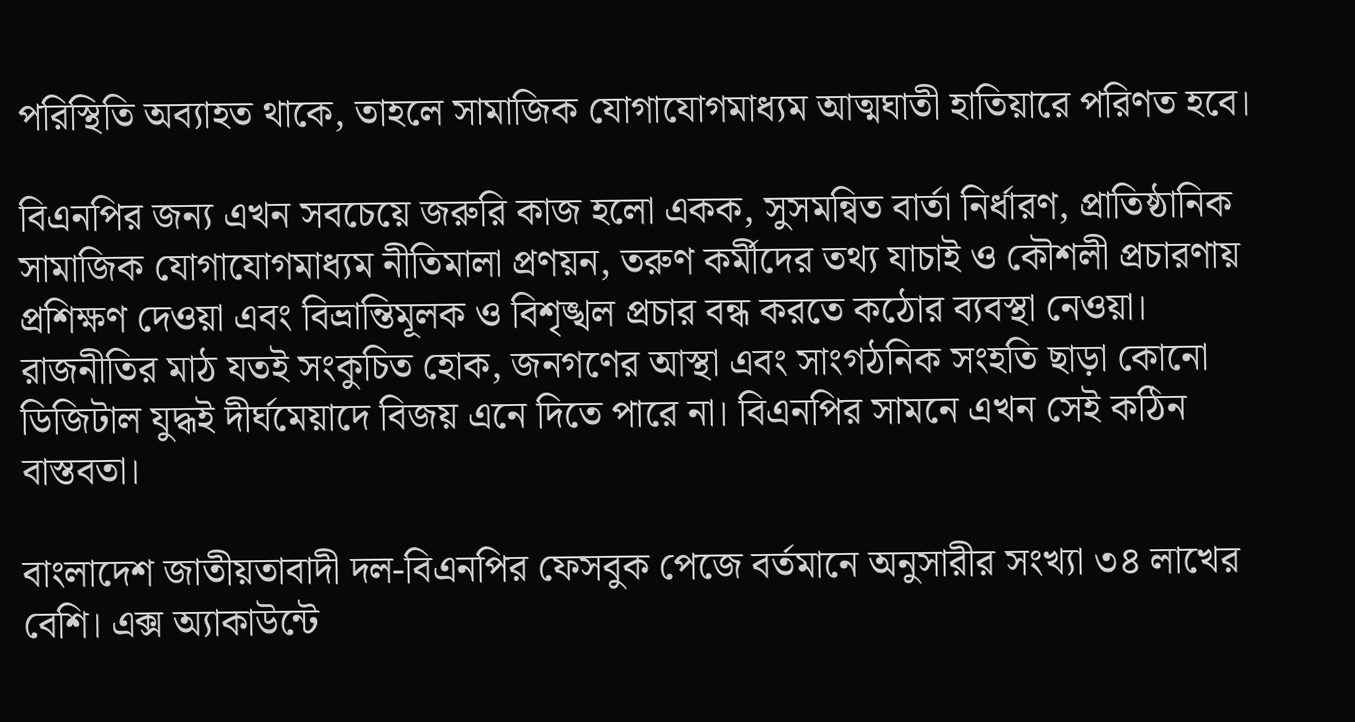পরিস্থিতি অব্যাহত থাকে, তাহলে সামাজিক যোগাযোগমাধ্যম আত্মঘাতী হাতিয়ারে পরিণত হবে।

বিএনপির জন্য এখন সবচেয়ে জরুরি কাজ হলো একক, সুসমন্বিত বার্তা নির্ধারণ, প্রাতিষ্ঠানিক সামাজিক যোগাযোগমাধ্যম নীতিমালা প্রণয়ন, তরুণ কর্মীদের তথ্য যাচাই ও কৌশলী প্রচারণায় প্রশিক্ষণ দেওয়া এবং বিভ্রান্তিমূলক ও বিশৃঙ্খল প্রচার বন্ধ করতে কঠোর ব্যবস্থা নেওয়া। রাজনীতির মাঠ যতই সংকুচিত হোক, জনগণের আস্থা এবং সাংগঠনিক সংহতি ছাড়া কোনো ডিজিটাল যুদ্ধই দীর্ঘমেয়াদে বিজয় এনে দিতে পারে না। বিএনপির সামনে এখন সেই কঠিন বাস্তবতা।

বাংলাদেশ জাতীয়তাবাদী দল-বিএনপির ফেসবুক পেজে বর্তমানে অনুসারীর সংখ্যা ৩৪ লাখের বেশি। এক্স অ্যাকাউন্টে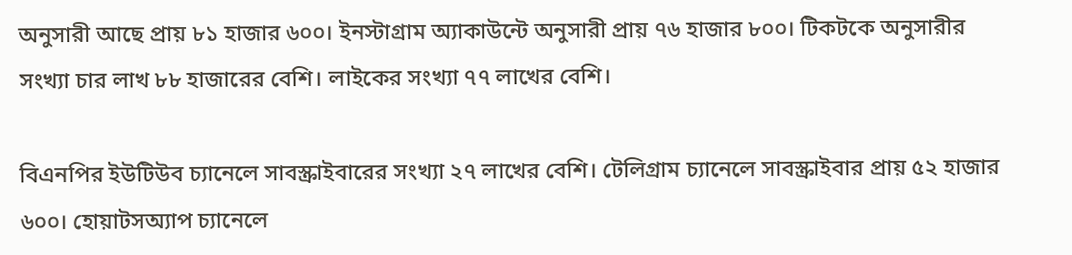অনুসারী আছে প্রায় ৮১ হাজার ৬০০। ইনস্টাগ্রাম অ্যাকাউন্টে অনুসারী প্রায় ৭৬ হাজার ৮০০। টিকটকে অনুসারীর সংখ্যা চার লাখ ৮৮ হাজারের বেশি। লাইকের সংখ্যা ৭৭ লাখের বেশি।

বিএনপির ইউটিউব চ্যানেলে সাবস্ক্রাইবারের সংখ্যা ২৭ লাখের বেশি। টেলিগ্রাম চ্যানেলে সাবস্ক্রাইবার প্রায় ৫২ হাজার ৬০০। হোয়াটসঅ্যাপ চ্যানেলে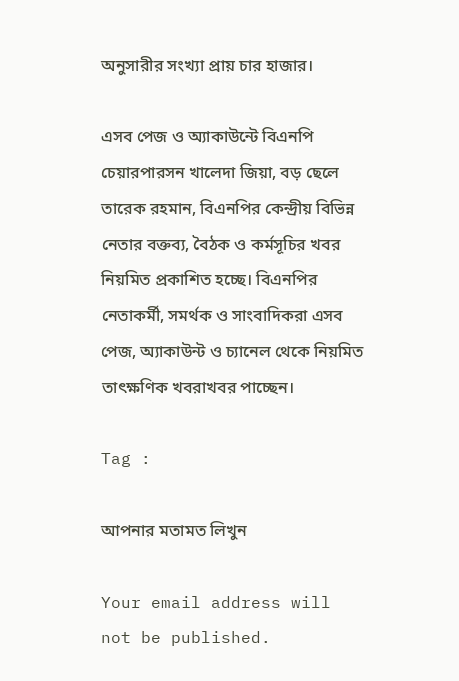অনুসারীর সংখ্যা প্রায় চার হাজার।

এসব পেজ ও অ্যাকাউন্টে বিএনপি চেয়ারপারসন খালেদা জিয়া, বড় ছেলে তারেক রহমান, বিএনপির কেন্দ্রীয় বিভিন্ন নেতার বক্তব্য, বৈঠক ও কর্মসূচির খবর নিয়মিত প্রকাশিত হচ্ছে। বিএনপির নেতাকর্মী, সমর্থক ও সাংবাদিকরা এসব পেজ, অ্যাকাউন্ট ও চ্যানেল থেকে নিয়মিত তাৎক্ষণিক খবরাখবর পাচ্ছেন।

Tag :

আপনার মতামত লিখুন

Your email address will not be published.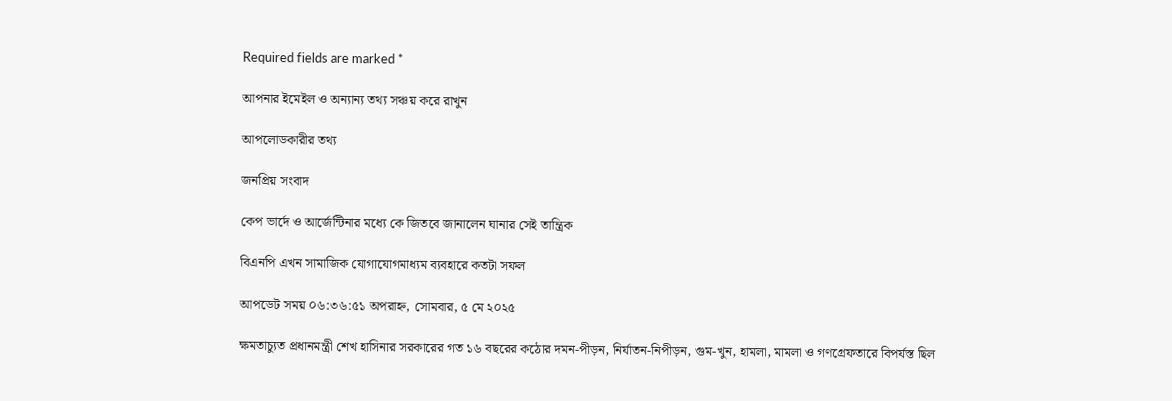Required fields are marked *

আপনার ইমেইল ও অন্যান্য তথ্য সঞ্চয় করে রাখুন

আপলোডকারীর তথ্য

জনপ্রিয় সংবাদ

কেপ ভার্দে ও আর্জেন্টিনার মধ্যে কে জিতবে জানালেন ঘানার সেই তান্ত্রিক

বিএনপি এখন সামাজিক যোগাযোগমাধ্যম ব্যবহারে কতটা সফল

আপডেট সময় ০৬:৩৬:৫১ অপরাহ্ন, সোমবার, ৫ মে ২০২৫

ক্ষমতাচ্যুত প্রধানমন্ত্রী শেখ হাসিনার সরকারের গত ১৬ বছরের কঠোর দমন-পীড়ন, নির্যাতন-নিপীড়ন, গুম-খুন, হামলা, মামলা ও গণগ্রেফতারে বিপর্যস্ত ছিল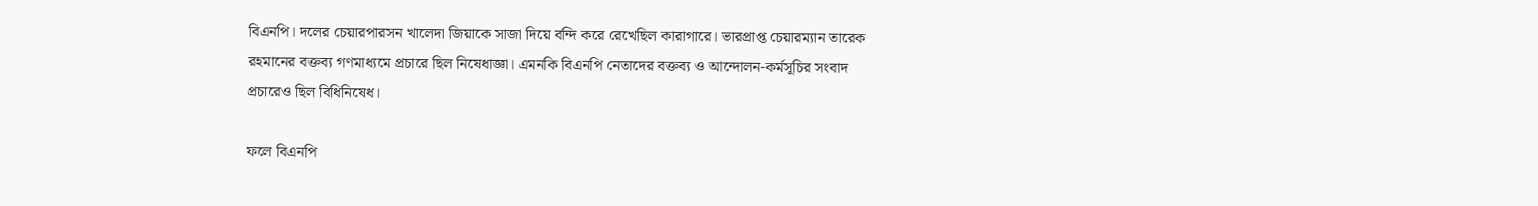বিএনপি। দলের চেয়ারপারসন খালেদা জিয়াকে সাজা দিয়ে বন্দি করে রেখেছিল কারাগারে। ভারপ্রাপ্ত চেয়ারম্যান তারেক রহমানের বক্তব্য গণমাধ্যমে প্রচারে ছিল নিষেধাজ্ঞা। এমনকি বিএনপি নেতাদের বক্তব্য ও আন্দোলন-কর্মসূচির সংবাদ প্রচারেও ছিল বিধিনিষেধ।

ফলে বিএনপি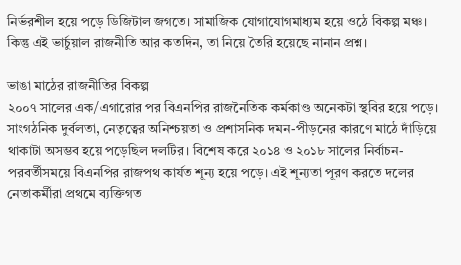নির্ভরশীল হয়ে পড়ে ডিজিটাল জগতে। সামাজিক যোগাযোগমাধ্যম হয়ে ওঠে বিকল্প মঞ্চ। কিন্তু এই ভার্চুয়াল রাজনীতি আর কতদিন, তা নিয়ে তৈরি হয়েছে নানান প্রশ্ন।

ভাঙা মাঠের রাজনীতির বিকল্প
২০০৭ সালের এক/এগারোর পর বিএনপির রাজনৈতিক কর্মকাণ্ড অনেকটা স্থবির হয়ে পড়ে। সাংগঠনিক দুর্বলতা, নেতৃত্বের অনিশ্চয়তা ও প্রশাসনিক দমন-পীড়নের কারণে মাঠে দাঁড়িয়ে থাকাটা অসম্ভব হয়ে পড়েছিল দলটির। বিশেষ করে ২০১৪ ও ২০১৮ সালের নির্বাচন-পরবর্তীসময়ে বিএনপির রাজপথ কার্যত শূন্য হয়ে পড়ে। এই শূন্যতা পূরণ করতে দলের নেতাকর্মীরা প্রথমে ব্যক্তিগত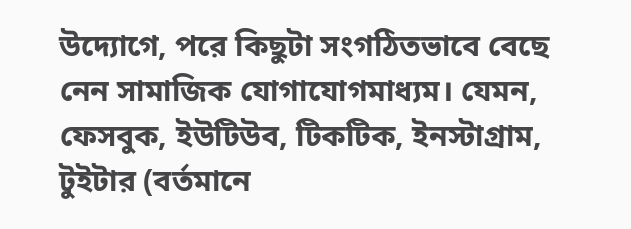উদ্যোগে, পরে কিছুটা সংগঠিতভাবে বেছে নেন সামাজিক যোগাযোগমাধ্যম। যেমন, ফেসবুক, ইউটিউব, টিকটিক, ইনস্টাগ্রাম, টুইটার (বর্তমানে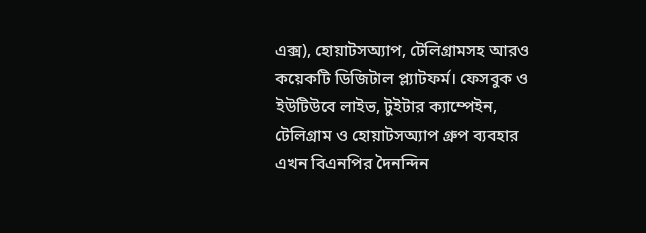এক্স), হোয়াটসঅ্যাপ, টেলিগ্রামসহ আরও কয়েকটি ডিজিটাল প্ল্যাটফর্ম। ফেসবুক ও ইউটিউবে লাইভ, টুইটার ক্যাম্পেইন, টেলিগ্রাম ও হোয়াটসঅ্যাপ গ্রুপ ব্যবহার এখন বিএনপির দৈনন্দিন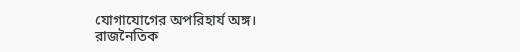যোগাযোগের অপরিহার্য অঙ্গ।
রাজনৈতিক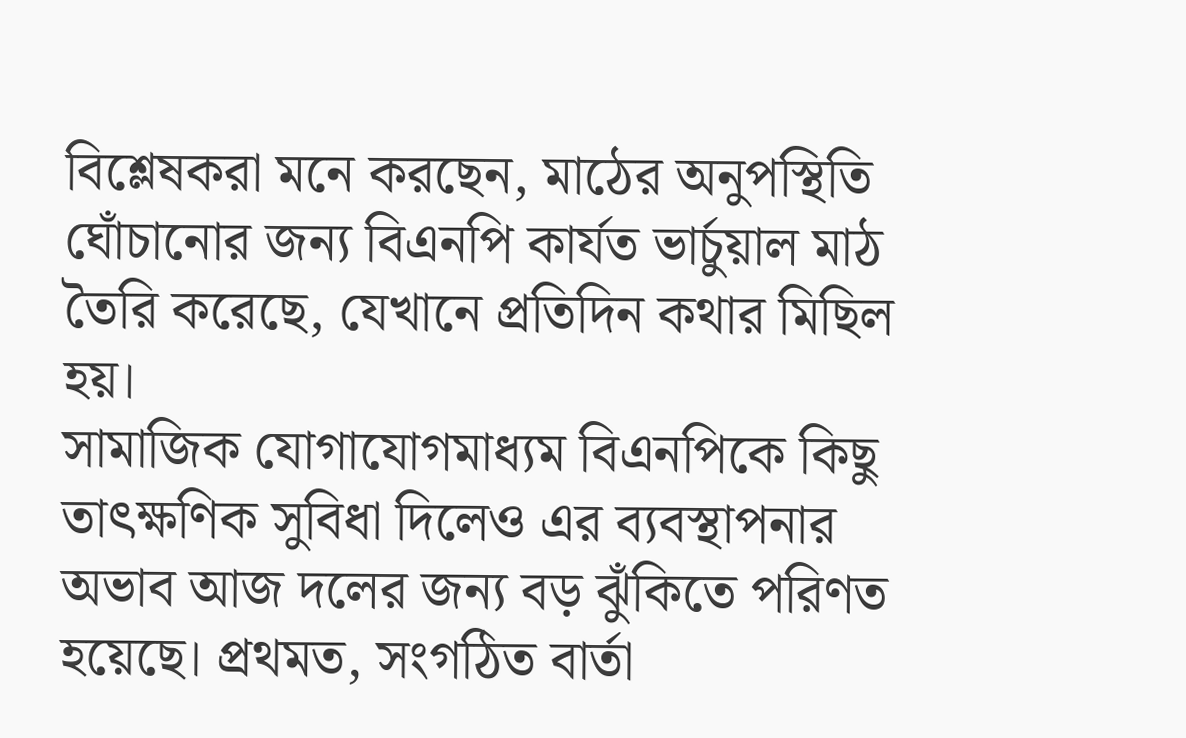বিশ্লেষকরা মনে করছেন, মাঠের অনুপস্থিতি ঘোঁচানোর জন্য বিএনপি কার্যত ভার্চুয়াল মাঠ তৈরি করেছে, যেখানে প্রতিদিন কথার মিছিল হয়।
সামাজিক যোগাযোগমাধ্যম বিএনপিকে কিছু তাৎক্ষণিক সুবিধা দিলেও এর ব্যবস্থাপনার অভাব আজ দলের জন্য বড় ঝুঁকিতে পরিণত হয়েছে। প্রথমত, সংগঠিত বার্তা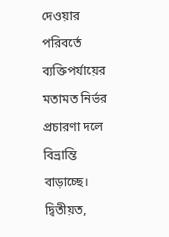দেওয়ার পরিবর্তে ব্যক্তিপর্যায়ের মতামত নির্ভর প্রচারণা দলে বিভ্রান্তি বাড়াচ্ছে। দ্বিতীয়ত,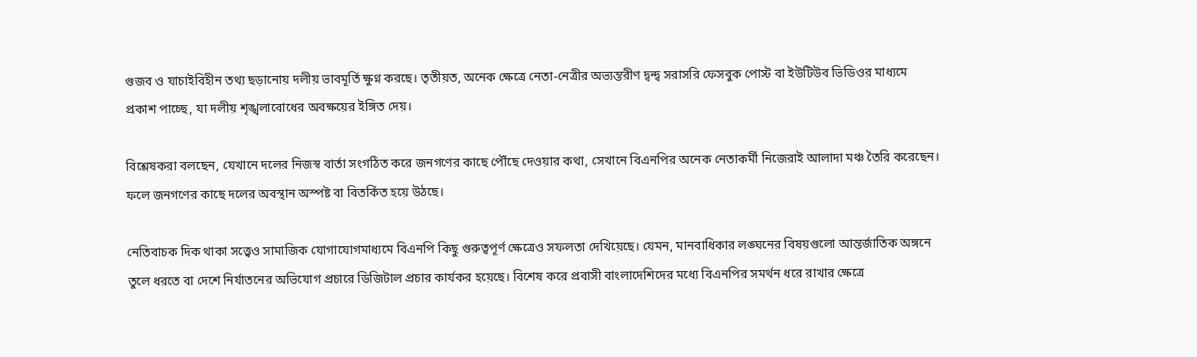গুজব ও যাচাইবিহীন তথ্য ছড়ানোয় দলীয় ভাবমূর্তি ক্ষুণ্ন করছে। তৃতীয়ত, অনেক ক্ষেত্রে নেতা-নেত্রীর অভ্যন্তরীণ দ্বন্দ্ব সরাসরি ফেসবুক পোস্ট বা ইউটিউব ভিডিওর মাধ্যমে প্রকাশ পাচ্ছে, যা দলীয় শৃঙ্খলাবোধের অবক্ষয়ের ইঙ্গিত দেয়।

বিশ্লেষকরা বলছেন, যেখানে দলের নিজস্ব বার্তা সংগঠিত করে জনগণের কাছে পৌঁছে দেওয়ার কথা, সেখানে বিএনপির অনেক নেতাকর্মী নিজেরাই আলাদা মঞ্চ তৈরি করেছেন। ফলে জনগণের কাছে দলের অবস্থান অস্পষ্ট বা বিতর্কিত হয়ে উঠছে।

নেতিবাচক দিক থাকা সত্ত্বেও সামাজিক যোগাযোগমাধ্যমে বিএনপি কিছু গুরুত্বপূর্ণ ক্ষেত্রেও সফলতা দেখিয়েছে। যেমন, মানবাধিকার লঙ্ঘনের বিষয়গুলো আন্তর্জাতিক অঙ্গনে তুলে ধরতে বা দেশে নির্যাতনের অভিযোগ প্রচারে ডিজিটাল প্রচার কার্যকর হয়েছে। বিশেষ করে প্রবাসী বাংলাদেশিদের মধ্যে বিএনপির সমর্থন ধরে রাখার ক্ষেত্রে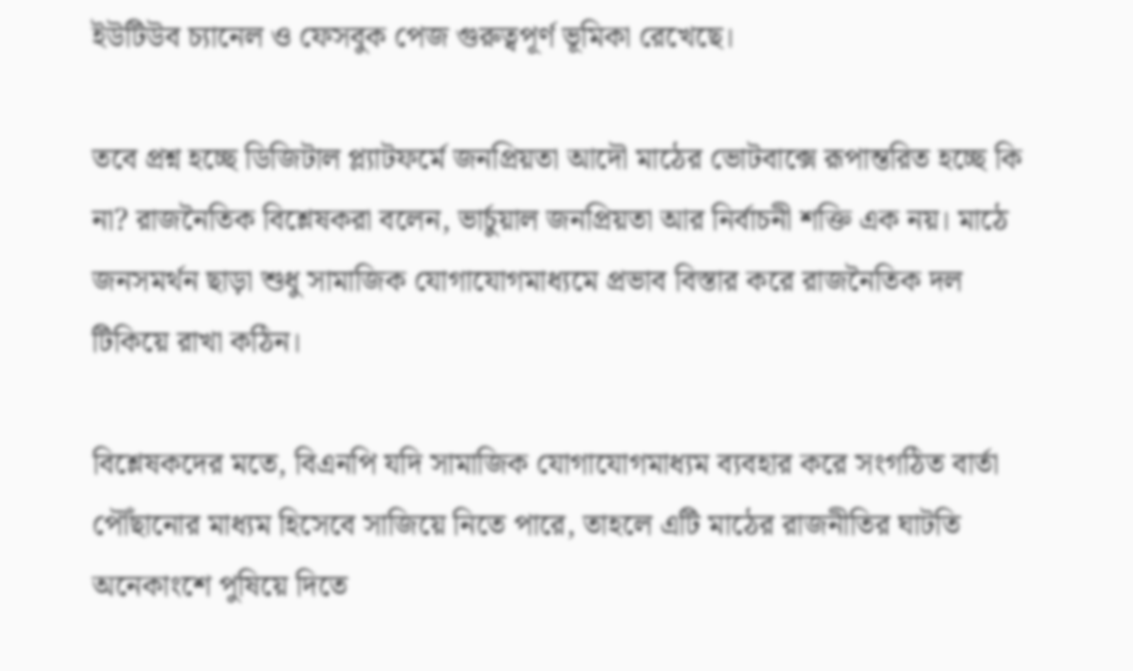ইউটিউব চ্যানেল ও ফেসবুক পেজ গুরুত্বপূর্ণ ভূমিকা রেখেছে।

তবে প্রশ্ন হচ্ছে ডিজিটাল প্ল্যাটফর্মে জনপ্রিয়তা আদৌ মাঠের ভোটবাক্সে রূপান্তরিত হচ্ছে কি না? রাজনৈতিক বিশ্লেষকরা বলেন, ভার্চুয়াল জনপ্রিয়তা আর নির্বাচনী শক্তি এক নয়। মাঠে জনসমর্থন ছাড়া শুধু সামাজিক যোগাযোগমাধ্যমে প্রভাব বিস্তার করে রাজনৈতিক দল টিকিয়ে রাখা কঠিন।

বিশ্লেষকদের মতে, বিএনপি যদি সামাজিক যোগাযোগমাধ্যম ব্যবহার করে সংগঠিত বার্তা পৌঁছানোর মাধ্যম হিসেবে সাজিয়ে নিতে পারে, তাহলে এটি মাঠের রাজনীতির ঘাটতি অনেকাংশে পুষিয়ে দিতে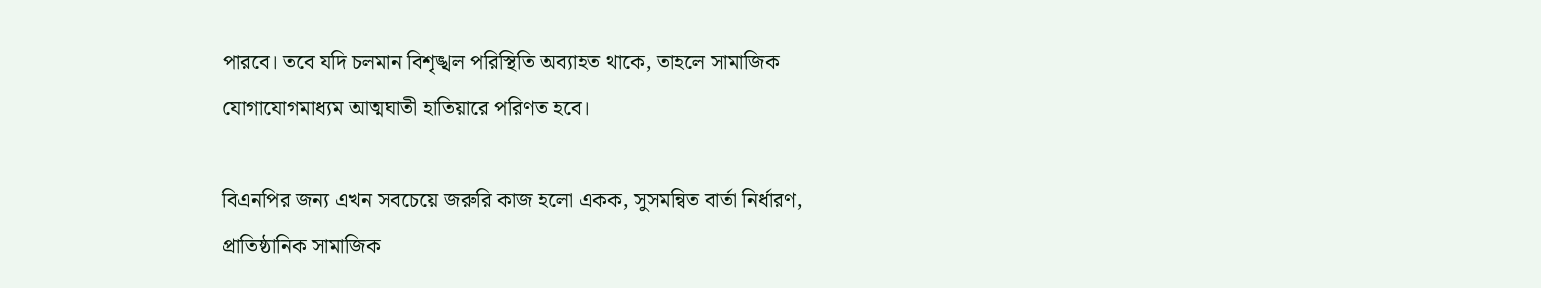পারবে। তবে যদি চলমান বিশৃঙ্খল পরিস্থিতি অব্যাহত থাকে, তাহলে সামাজিক যোগাযোগমাধ্যম আত্মঘাতী হাতিয়ারে পরিণত হবে।

বিএনপির জন্য এখন সবচেয়ে জরুরি কাজ হলো একক, সুসমন্বিত বার্তা নির্ধারণ, প্রাতিষ্ঠানিক সামাজিক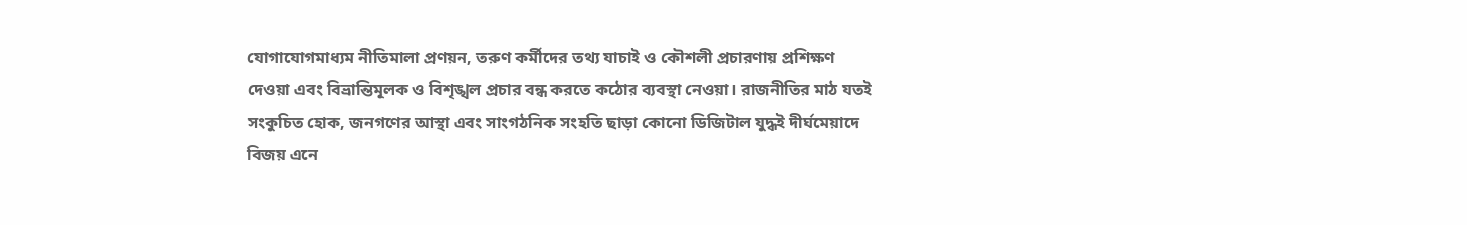যোগাযোগমাধ্যম নীতিমালা প্রণয়ন, তরুণ কর্মীদের তথ্য যাচাই ও কৌশলী প্রচারণায় প্রশিক্ষণ দেওয়া এবং বিভ্রান্তিমূলক ও বিশৃঙ্খল প্রচার বন্ধ করতে কঠোর ব্যবস্থা নেওয়া। রাজনীতির মাঠ যতই সংকুচিত হোক, জনগণের আস্থা এবং সাংগঠনিক সংহতি ছাড়া কোনো ডিজিটাল যুদ্ধই দীর্ঘমেয়াদে বিজয় এনে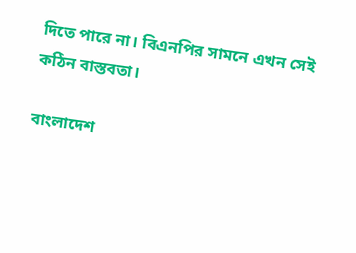দিতে পারে না। বিএনপির সামনে এখন সেই কঠিন বাস্তবতা।

বাংলাদেশ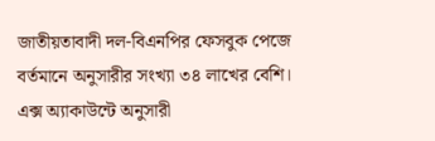জাতীয়তাবাদী দল-বিএনপির ফেসবুক পেজে বর্তমানে অনুসারীর সংখ্যা ৩৪ লাখের বেশি। এক্স অ্যাকাউন্টে অনুসারী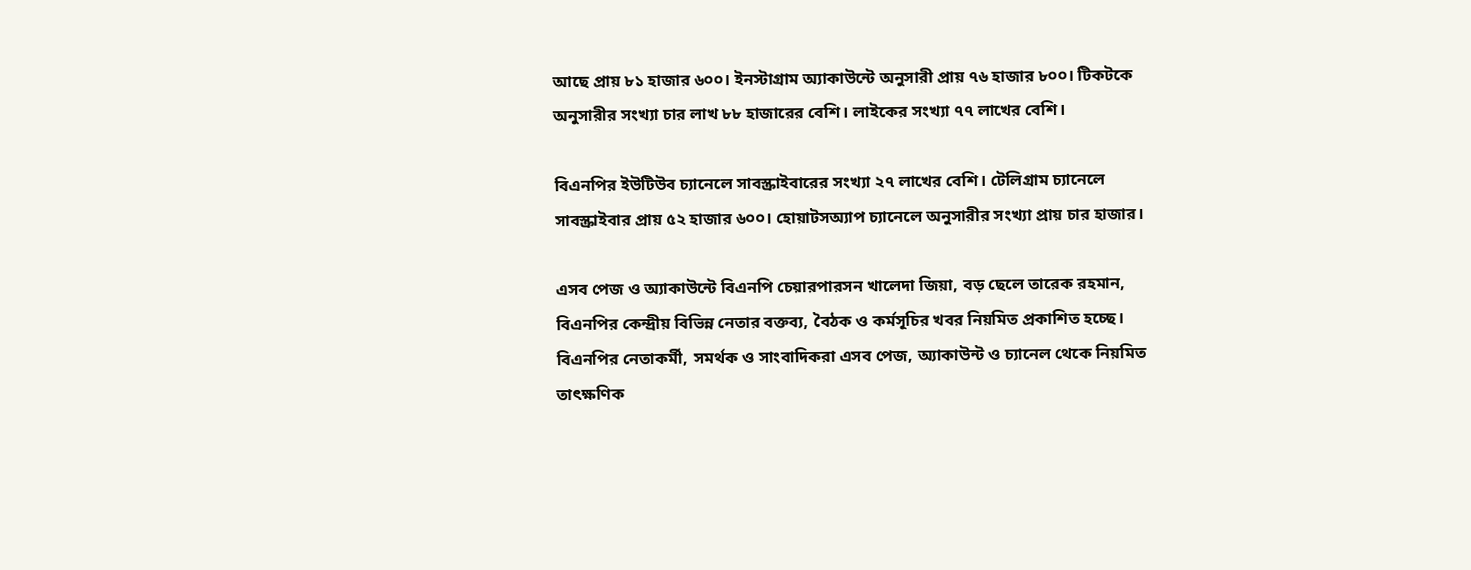আছে প্রায় ৮১ হাজার ৬০০। ইনস্টাগ্রাম অ্যাকাউন্টে অনুসারী প্রায় ৭৬ হাজার ৮০০। টিকটকে অনুসারীর সংখ্যা চার লাখ ৮৮ হাজারের বেশি। লাইকের সংখ্যা ৭৭ লাখের বেশি।

বিএনপির ইউটিউব চ্যানেলে সাবস্ক্রাইবারের সংখ্যা ২৭ লাখের বেশি। টেলিগ্রাম চ্যানেলে সাবস্ক্রাইবার প্রায় ৫২ হাজার ৬০০। হোয়াটসঅ্যাপ চ্যানেলে অনুসারীর সংখ্যা প্রায় চার হাজার।

এসব পেজ ও অ্যাকাউন্টে বিএনপি চেয়ারপারসন খালেদা জিয়া, বড় ছেলে তারেক রহমান, বিএনপির কেন্দ্রীয় বিভিন্ন নেতার বক্তব্য, বৈঠক ও কর্মসূচির খবর নিয়মিত প্রকাশিত হচ্ছে। বিএনপির নেতাকর্মী, সমর্থক ও সাংবাদিকরা এসব পেজ, অ্যাকাউন্ট ও চ্যানেল থেকে নিয়মিত তাৎক্ষণিক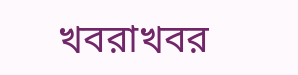খবরাখবর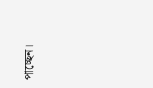পাচ্ছেন।